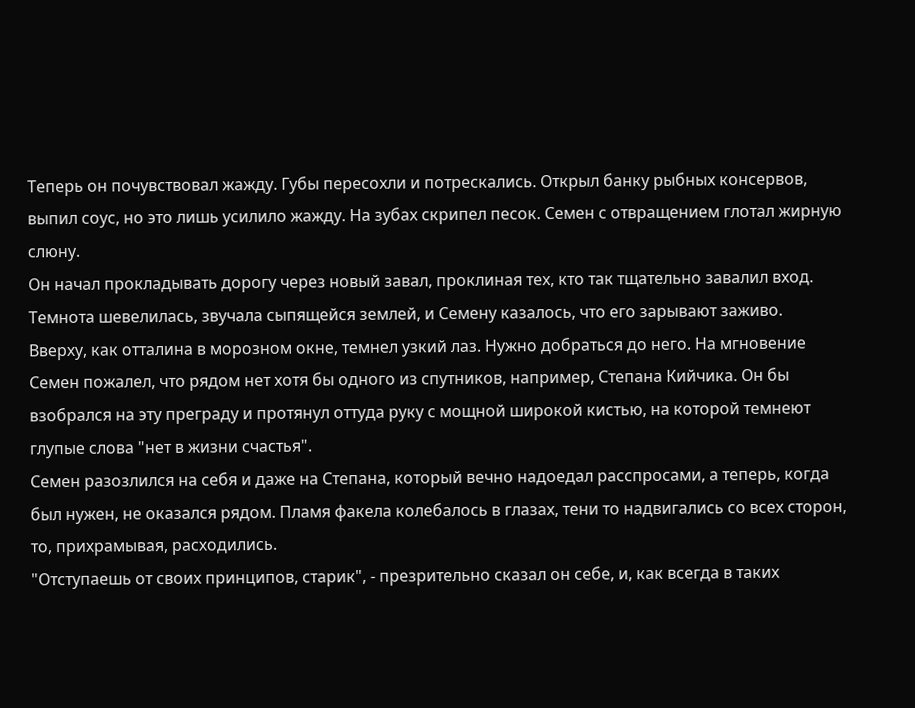Теперь он почувствовал жажду. Губы пересохли и потрескались. Открыл банку рыбных консервов, выпил соус, но это лишь усилило жажду. На зубах скрипел песок. Семен с отвращением глотал жирную слюну.
Он начал прокладывать дорогу через новый завал, проклиная тех, кто так тщательно завалил вход. Темнота шевелилась, звучала сыпящейся землей, и Семену казалось, что его зарывают заживо.
Вверху, как отталина в морозном окне, темнел узкий лаз. Нужно добраться до него. На мгновение Семен пожалел, что рядом нет хотя бы одного из спутников, например, Степана Кийчика. Он бы взобрался на эту преграду и протянул оттуда руку с мощной широкой кистью, на которой темнеют глупые слова "нет в жизни счастья".
Семен разозлился на себя и даже на Степана, который вечно надоедал расспросами, а теперь, когда был нужен, не оказался рядом. Пламя факела колебалось в глазах, тени то надвигались со всех сторон, то, прихрамывая, расходились.
"Отступаешь от своих принципов, старик", - презрительно сказал он себе, и, как всегда в таких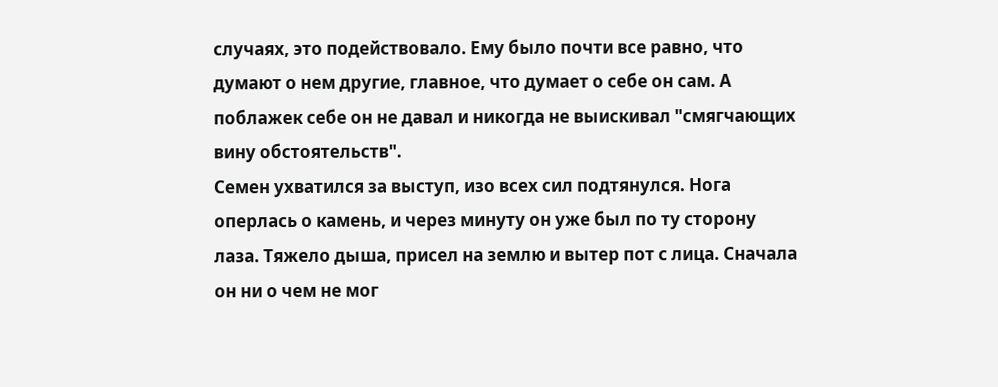случаях, это подействовало. Ему было почти все равно, что думают о нем другие, главное, что думает о себе он сам. А поблажек себе он не давал и никогда не выискивал "смягчающих вину обстоятельств".
Семен ухватился за выступ, изо всех сил подтянулся. Нога оперлась о камень, и через минуту он уже был по ту сторону лаза. Тяжело дыша, присел на землю и вытер пот с лица. Сначала он ни о чем не мог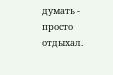думать - просто отдыхал.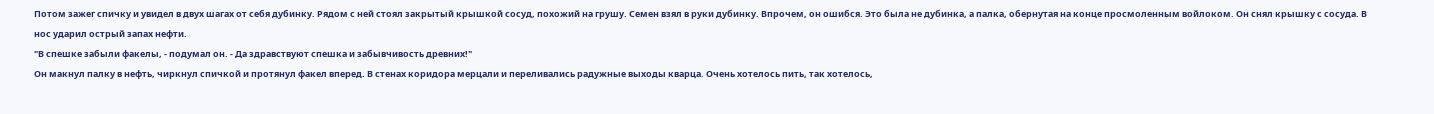Потом зажег спичку и увидел в двух шагах от себя дубинку. Рядом с ней стоял закрытый крышкой сосуд, похожий на грушу. Семен взял в руки дубинку. Впрочем, он ошибся. Это была не дубинка, а палка, обернутая на конце просмоленным войлоком. Он снял крышку с сосуда. В нос ударил острый запах нефти.
"В спешке забыли факелы, - подумал он. - Да здравствуют спешка и забывчивость древних!"
Он макнул палку в нефть, чиркнул спичкой и протянул факел вперед. В стенах коридора мерцали и переливались радужные выходы кварца. Очень хотелось пить, так хотелось,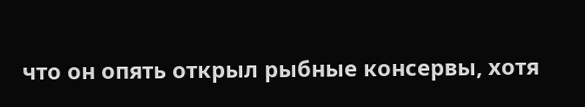что он опять открыл рыбные консервы, хотя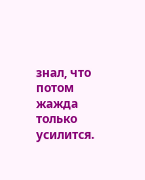знал, что потом жажда только усилится.